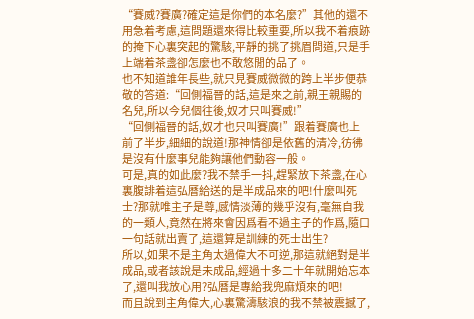“賽威?賽廣?確定這是你們的本名麼?”其他的還不用急着考慮,這問題還來得比較重要,所以我不着痕跡的掩下心裏突起的驚駭,平靜的挑了挑眉問道,只是手上端着茶盞卻怎麼也不敢悠閒的品了。
也不知道誰年長些,就只見賽威微微的跨上半步便恭敬的答道:“回側福晉的話,這是來之前,親王親賜的名兒,所以今兒個往後,奴才只叫賽威!”
“回側福晉的話,奴才也只叫賽廣!”跟着賽廣也上前了半步,細細的說道!那神情卻是依舊的清冷,彷彿是沒有什麼事兒能夠讓他們動容一般。
可是,真的如此麼?我不禁手一抖,趕緊放下茶盞,在心裏腹誹着這弘曆給送的是半成品來的吧!什麼叫死士?那就唯主子是尊,感情淡薄的幾乎沒有,毫無自我的一類人,竟然在將來會因爲看不過主子的作爲,隨口一句話就出賣了,這還算是訓練的死士出生?
所以,如果不是主角太過偉大不可逆,那這就絕對是半成品,或者該說是未成品,經過十多二十年就開始忘本了,還叫我放心用?弘曆是專給我兜麻煩來的吧!
而且說到主角偉大,心裏驚濤駭浪的我不禁被震撼了,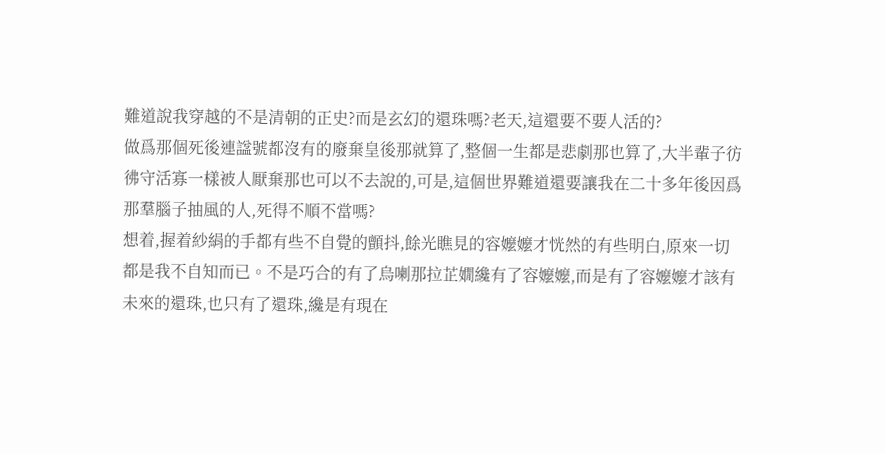難道說我穿越的不是清朝的正史?而是玄幻的還珠嗎?老天,這還要不要人活的?
做爲那個死後連諡號都沒有的廢棄皇後那就算了,整個一生都是悲劇那也算了,大半輩子彷彿守活寡一樣被人厭棄那也可以不去說的,可是,這個世界難道還要讓我在二十多年後因爲那羣腦子抽風的人,死得不順不當嗎?
想着,握着紗絹的手都有些不自覺的顫抖,餘光瞧見的容嬤嬤才恍然的有些明白,原來一切都是我不自知而已。不是巧合的有了烏喇那拉芷嫺纔有了容嬤嬤,而是有了容嬤嬤才該有未來的還珠,也只有了還珠,纔是有現在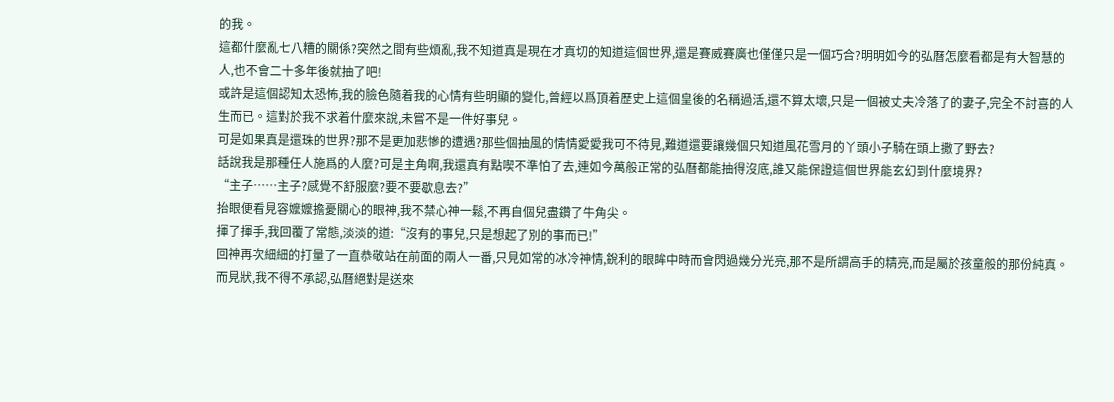的我。
這都什麼亂七八糟的關係?突然之間有些煩亂,我不知道真是現在才真切的知道這個世界,還是賽威賽廣也僅僅只是一個巧合?明明如今的弘曆怎麼看都是有大智慧的人,也不會二十多年後就抽了吧!
或許是這個認知太恐怖,我的臉色隨着我的心情有些明顯的變化,曾經以爲頂着歷史上這個皇後的名稱過活,還不算太壞,只是一個被丈夫冷落了的妻子,完全不討喜的人生而已。這對於我不求着什麼來說,未嘗不是一件好事兒。
可是如果真是還珠的世界?那不是更加悲慘的遭遇?那些個抽風的情情愛愛我可不待見,難道還要讓幾個只知道風花雪月的丫頭小子騎在頭上撒了野去?
話說我是那種任人施爲的人麼?可是主角啊,我還真有點喫不準怕了去,連如今萬般正常的弘曆都能抽得沒底,誰又能保證這個世界能玄幻到什麼境界?
“主子……主子?感覺不舒服麼?要不要歇息去?”
抬眼便看見容嬤嬤擔憂關心的眼神,我不禁心神一鬆,不再自個兒盡鑽了牛角尖。
揮了揮手,我回覆了常態,淡淡的道:“沒有的事兒,只是想起了別的事而已!”
回神再次細細的打量了一直恭敬站在前面的兩人一番,只見如常的冰冷神情,銳利的眼眸中時而會閃過幾分光亮,那不是所謂高手的精亮,而是屬於孩童般的那份純真。
而見狀,我不得不承認,弘曆絕對是送來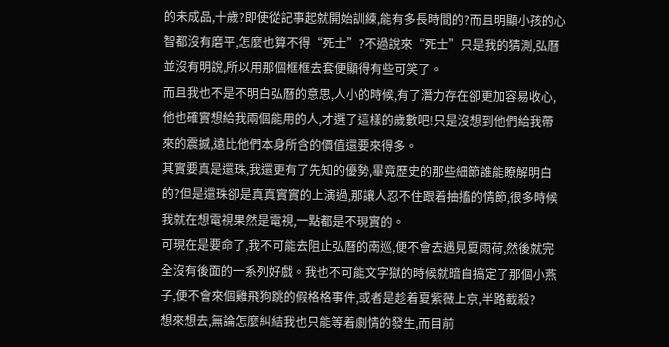的未成品,十歲?即使從記事起就開始訓練,能有多長時間的?而且明顯小孩的心智都沒有磨平,怎麼也算不得“死士”?不過說來“死士”只是我的猜測,弘曆並沒有明說,所以用那個框框去套便顯得有些可笑了。
而且我也不是不明白弘曆的意思,人小的時候,有了潛力存在卻更加容易收心,他也確實想給我兩個能用的人,才選了這樣的歲數吧!只是沒想到他們給我帶來的震撼,遠比他們本身所含的價值還要來得多。
其實要真是還珠,我還更有了先知的優勢,畢竟歷史的那些細節誰能瞭解明白的?但是還珠卻是真真實實的上演過,那讓人忍不住跟着抽搐的情節,很多時候我就在想電視果然是電視,一點都是不現實的。
可現在是要命了,我不可能去阻止弘曆的南巡,便不會去遇見夏雨荷,然後就完全沒有後面的一系列好戲。我也不可能文字獄的時候就暗自搞定了那個小燕子,便不會來個雞飛狗跳的假格格事件,或者是趁着夏紫薇上京,半路截殺?
想來想去,無論怎麼糾結我也只能等着劇情的發生,而目前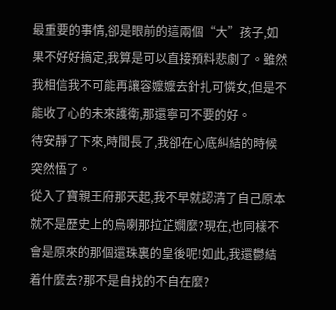最重要的事情,卻是眼前的這兩個“大”孩子,如果不好好搞定,我算是可以直接預料悲劇了。雖然我相信我不可能再讓容嬤嬤去針扎可憐女,但是不能收了心的未來護衛,那還寧可不要的好。
待安靜了下來,時間長了,我卻在心底糾結的時候突然悟了。
從入了寶親王府那天起,我不早就認清了自己原本就不是歷史上的烏喇那拉芷嫺麼?現在,也同樣不會是原來的那個還珠裏的皇後呢!如此,我還鬱結着什麼去?那不是自找的不自在麼?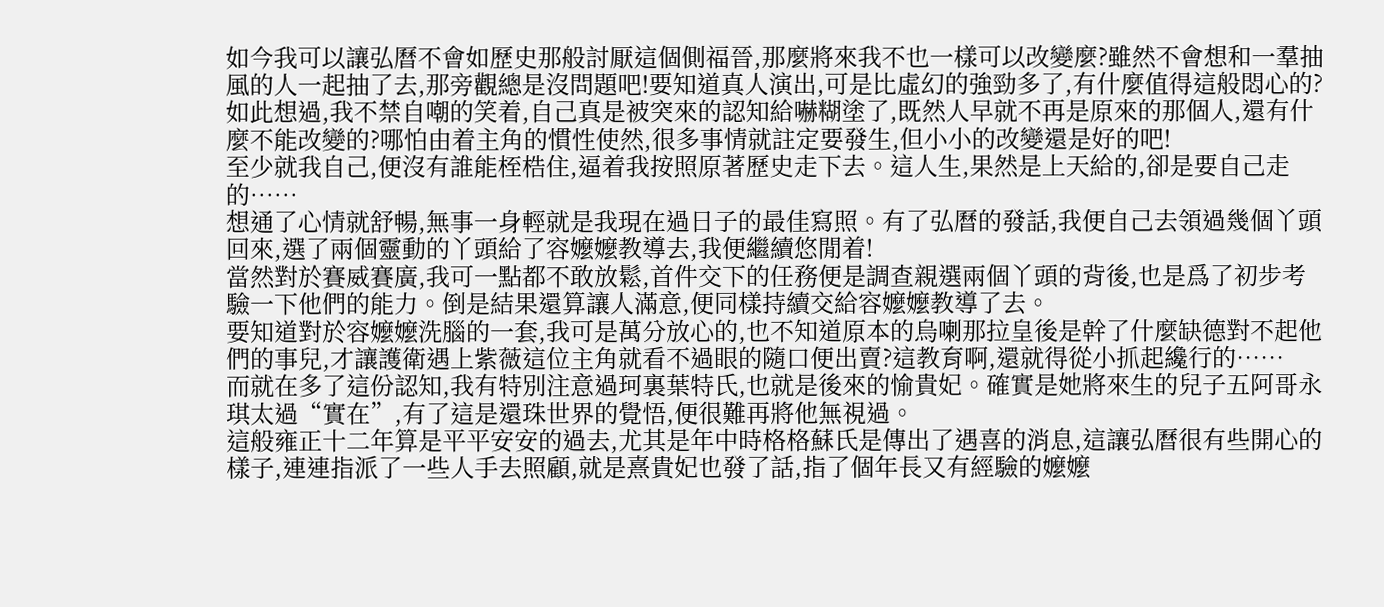如今我可以讓弘曆不會如歷史那般討厭這個側福晉,那麼將來我不也一樣可以改變麼?雖然不會想和一羣抽風的人一起抽了去,那旁觀總是沒問題吧!要知道真人演出,可是比虛幻的強勁多了,有什麼值得這般悶心的?
如此想過,我不禁自嘲的笑着,自己真是被突來的認知給嚇糊塗了,既然人早就不再是原來的那個人,還有什麼不能改變的?哪怕由着主角的慣性使然,很多事情就註定要發生,但小小的改變還是好的吧!
至少就我自己,便沒有誰能桎梏住,逼着我按照原著歷史走下去。這人生,果然是上天給的,卻是要自己走的……
想通了心情就舒暢,無事一身輕就是我現在過日子的最佳寫照。有了弘曆的發話,我便自己去領過幾個丫頭回來,選了兩個靈動的丫頭給了容嬤嬤教導去,我便繼續悠閒着!
當然對於賽威賽廣,我可一點都不敢放鬆,首件交下的任務便是調查親選兩個丫頭的背後,也是爲了初步考驗一下他們的能力。倒是結果還算讓人滿意,便同樣持續交給容嬤嬤教導了去。
要知道對於容嬤嬤洗腦的一套,我可是萬分放心的,也不知道原本的烏喇那拉皇後是幹了什麼缺德對不起他們的事兒,才讓護衛遇上紫薇這位主角就看不過眼的隨口便出賣?這教育啊,還就得從小抓起纔行的……
而就在多了這份認知,我有特別注意過珂裏葉特氏,也就是後來的愉貴妃。確實是她將來生的兒子五阿哥永琪太過“實在”,有了這是還珠世界的覺悟,便很難再將他無視過。
這般雍正十二年算是平平安安的過去,尤其是年中時格格蘇氏是傳出了遇喜的消息,這讓弘曆很有些開心的樣子,連連指派了一些人手去照顧,就是熹貴妃也發了話,指了個年長又有經驗的嬤嬤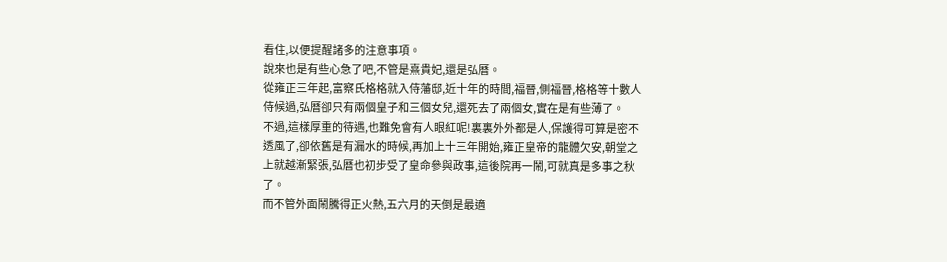看住,以便提醒諸多的注意事項。
說來也是有些心急了吧,不管是熹貴妃,還是弘曆。
從雍正三年起,富察氏格格就入侍藩邸,近十年的時間,福晉,側福晉,格格等十數人侍候過,弘曆卻只有兩個皇子和三個女兒,還死去了兩個女,實在是有些薄了。
不過,這樣厚重的待遇,也難免會有人眼紅呢!裏裏外外都是人,保護得可算是密不透風了,卻依舊是有漏水的時候,再加上十三年開始,雍正皇帝的龍體欠安,朝堂之上就越漸緊張,弘曆也初步受了皇命參與政事,這後院再一鬧,可就真是多事之秋了。
而不管外面鬧騰得正火熱,五六月的天倒是最適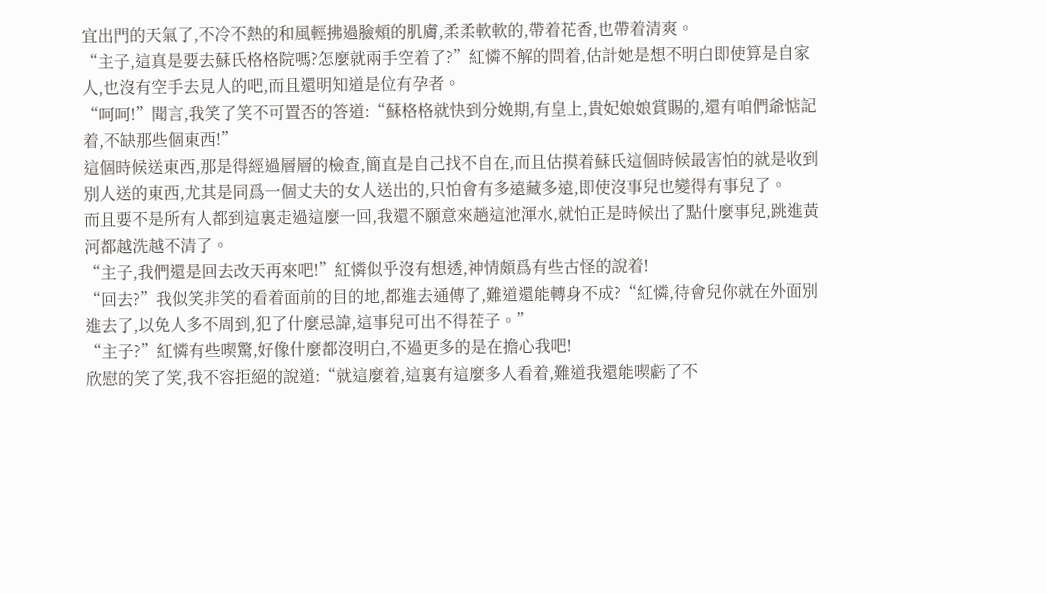宜出門的天氣了,不冷不熱的和風輕拂過臉頰的肌膚,柔柔軟軟的,帶着花香,也帶着清爽。
“主子,這真是要去蘇氏格格院嗎?怎麼就兩手空着了?”紅憐不解的問着,估計她是想不明白即使算是自家人,也沒有空手去見人的吧,而且還明知道是位有孕者。
“呵呵!”聞言,我笑了笑不可置否的答道:“蘇格格就快到分娩期,有皇上,貴妃娘娘賞賜的,還有咱們爺惦記着,不缺那些個東西!”
這個時候送東西,那是得經過層層的檢查,簡直是自己找不自在,而且估摸着蘇氏這個時候最害怕的就是收到別人送的東西,尤其是同爲一個丈夫的女人送出的,只怕會有多遠藏多遠,即使沒事兒也變得有事兒了。
而且要不是所有人都到這裏走過這麼一回,我還不願意來趟這池渾水,就怕正是時候出了點什麼事兒,跳進黃河都越洗越不清了。
“主子,我們還是回去改天再來吧!”紅憐似乎沒有想透,神情頗爲有些古怪的說着!
“回去?”我似笑非笑的看着面前的目的地,都進去通傳了,難道還能轉身不成?“紅憐,待會兒你就在外面別進去了,以免人多不周到,犯了什麼忌諱,這事兒可出不得茬子。”
“主子?”紅憐有些喫驚,好像什麼都沒明白,不過更多的是在擔心我吧!
欣慰的笑了笑,我不容拒絕的說道:“就這麼着,這裏有這麼多人看着,難道我還能喫虧了不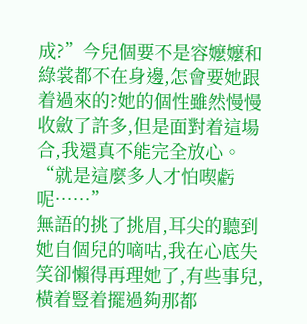成?”今兒個要不是容嬤嬤和綠裳都不在身邊,怎會要她跟着過來的?她的個性雖然慢慢收斂了許多,但是面對着這場合,我還真不能完全放心。
“就是這麼多人才怕喫虧呢……”
無語的挑了挑眉,耳尖的聽到她自個兒的嘀咕,我在心底失笑卻懶得再理她了,有些事兒,橫着豎着擺過夠那都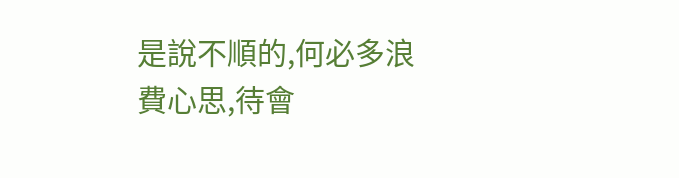是說不順的,何必多浪費心思,待會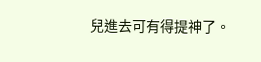兒進去可有得提神了。